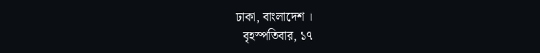ঢাকা, বাংলাদেশ ।
  বৃহস্পতিবার, ১৭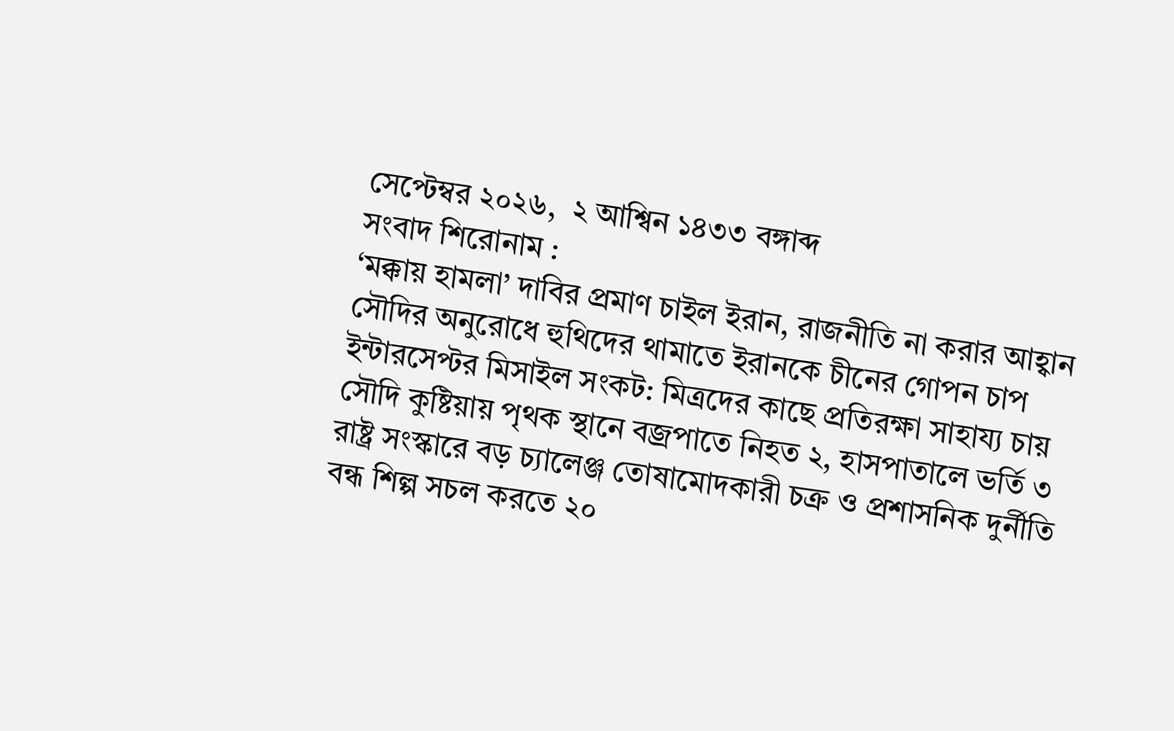সেপ্টেম্বর ২০২৬,  ২ আশ্বিন ১৪৩৩ বঙ্গাব্দ
সংবাদ শিরোনাম :
‘মক্কায় হামলা’ দাবির প্রমাণ চাইল ইরান, রাজনীতি না করার আহ্বান সৌদির অনুরোধে হুথিদের থামাতে ইরানকে চীনের গোপন চাপ ইন্টারসেপ্টর মিসাইল সংকট: মিত্রদের কাছে প্রতিরক্ষা সাহায্য চায় সৌদি কুষ্টিয়ায় পৃথক স্থানে বজ্রপাতে নিহত ২, হাসপাতালে ভর্তি ৩ রাষ্ট্র সংস্কারে বড় চ্যালেঞ্জ তোষামোদকারী চক্র ও প্রশাসনিক দুর্নীতি বন্ধ শিল্প সচল করতে ২০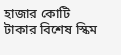হাজার কোটি টাকার বিশেষ স্কিম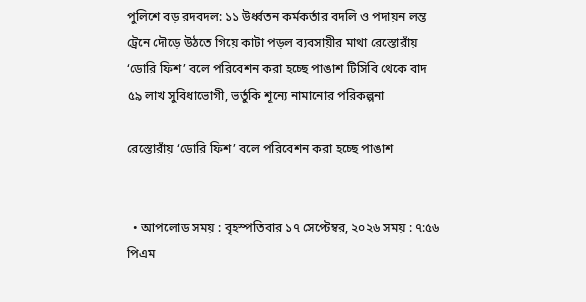পুলিশে বড় রদবদল: ১১ উর্ধ্বতন কর্মকর্তার বদলি ও পদায়ন লন্ত ট্রেনে দৌড়ে উঠতে গিয়ে কাটা পড়ল ব্যবসায়ীর মাথা রেস্তোরাঁয় ‘ডোরি ফিশ’ বলে পরিবেশন করা হচ্ছে পাঙাশ টিসিবি থেকে বাদ ৫৯ লাখ সুবিধাভোগী, ভর্তুকি শূন্যে নামানোর পরিকল্পনা

রেস্তোরাঁয় ‘ডোরি ফিশ’ বলে পরিবেশন করা হচ্ছে পাঙাশ


  • আপলোড সময় : বৃহস্পতিবার ১৭ সেপ্টেম্বর, ২০২৬ সময় : ৭:৫৬ পিএম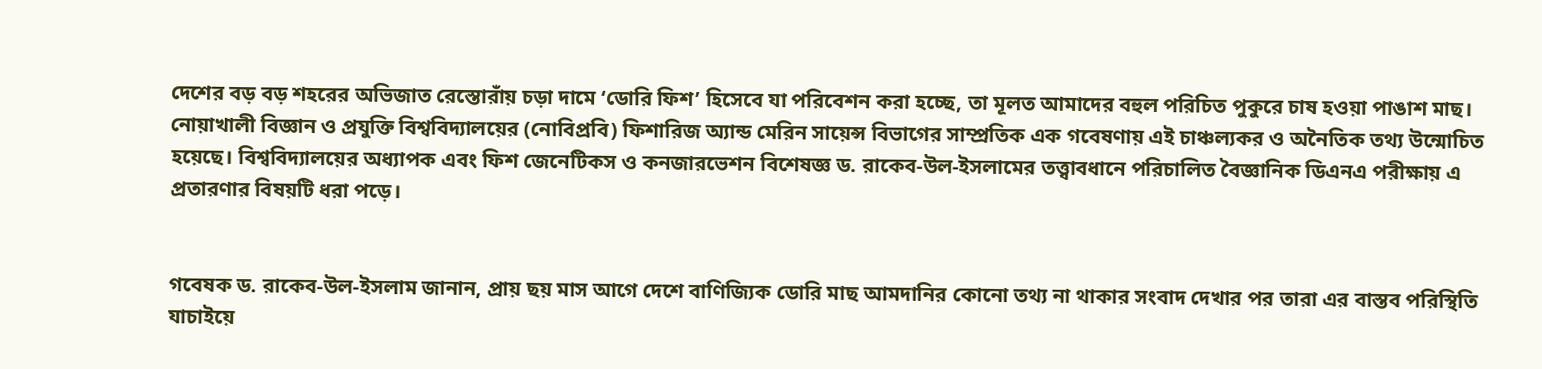দেশের বড় বড় শহরের অভিজাত রেস্তোরাঁয় চড়া দামে ‘ডোরি ফিশ’ হিসেবে যা পরিবেশন করা হচ্ছে, তা মূলত আমাদের বহুল পরিচিত পুকুরে চাষ হওয়া পাঙাশ মাছ। নোয়াখালী বিজ্ঞান ও প্রযুক্তি বিশ্ববিদ্যালয়ের (নোবিপ্রবি) ফিশারিজ অ্যান্ড মেরিন সায়েন্স বিভাগের সাম্প্রতিক এক গবেষণায় এই চাঞ্চল্যকর ও অনৈতিক তথ্য উন্মোচিত হয়েছে। বিশ্ববিদ্যালয়ের অধ্যাপক এবং ফিশ জেনেটিকস ও কনজারভেশন বিশেষজ্ঞ ড. রাকেব-উল-ইসলামের তত্ত্বাবধানে পরিচালিত বৈজ্ঞানিক ডিএনএ পরীক্ষায় এ প্রতারণার বিষয়টি ধরা পড়ে।


গবেষক ড. রাকেব-উল-ইসলাম জানান, প্রায় ছয় মাস আগে দেশে বাণিজ্যিক ডোরি মাছ আমদানির কোনো তথ্য না থাকার সংবাদ দেখার পর তারা এর বাস্তব পরিস্থিতি যাচাইয়ে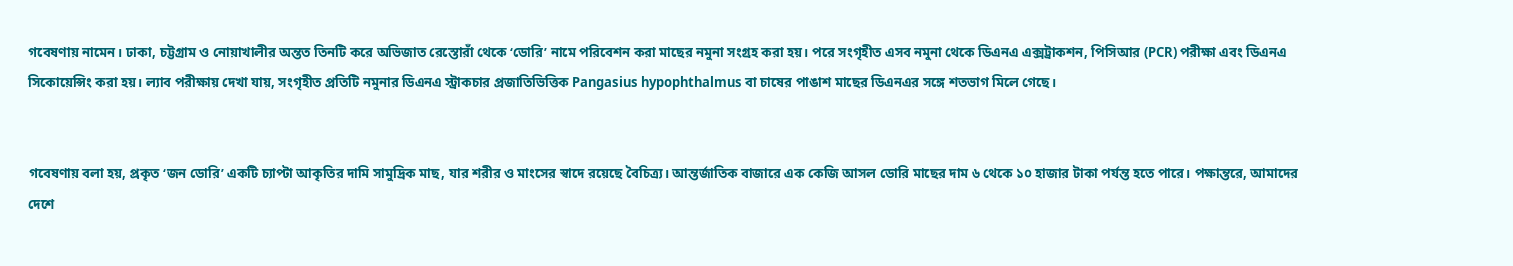গবেষণায় নামেন। ঢাকা, চট্টগ্রাম ও নোয়াখালীর অন্তত তিনটি করে অভিজাত রেস্তোরাঁ থেকে ‘ডোরি’ নামে পরিবেশন করা মাছের নমুনা সংগ্রহ করা হয়। পরে সংগৃহীত এসব নমুনা থেকে ডিএনএ এক্সট্রাকশন, পিসিআর (PCR) পরীক্ষা এবং ডিএনএ সিকোয়েন্সিং করা হয়। ল্যাব পরীক্ষায় দেখা যায়, সংগৃহীত প্রতিটি নমুনার ডিএনএ স্ট্রাকচার প্রজাতিভিত্তিক Pangasius hypophthalmus বা চাষের পাঙাশ মাছের ডিএনএর সঙ্গে শতভাগ মিলে গেছে।


গবেষণায় বলা হয়, প্রকৃত ‘জন ডোরি’ একটি চ্যাপ্টা আকৃতির দামি সামুদ্রিক মাছ, যার শরীর ও মাংসের স্বাদে রয়েছে বৈচিত্র্য। আন্তর্জাতিক বাজারে এক কেজি আসল ডোরি মাছের দাম ৬ থেকে ১০ হাজার টাকা পর্যন্ত হতে পারে। পক্ষান্তরে, আমাদের দেশে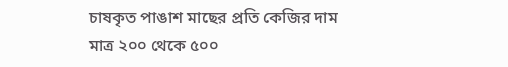চাষকৃত পাঙাশ মাছের প্রতি কেজির দাম মাত্র ২০০ থেকে ৫০০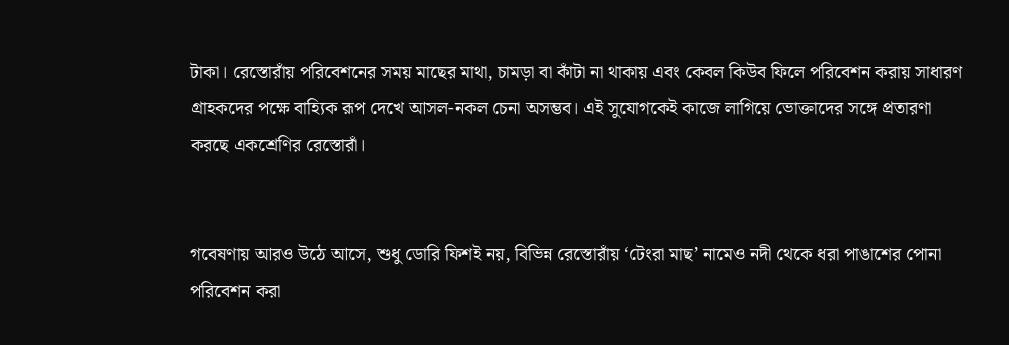টাকা। রেস্তোরাঁয় পরিবেশনের সময় মাছের মাথা, চামড়া বা কাঁটা না থাকায় এবং কেবল কিউব ফিলে পরিবেশন করায় সাধারণ গ্রাহকদের পক্ষে বাহ্যিক রূপ দেখে আসল-নকল চেনা অসম্ভব। এই সুযোগকেই কাজে লাগিয়ে ভোক্তাদের সঙ্গে প্রতারণা করছে একশ্রেণির রেস্তোরাঁ।


গবেষণায় আরও উঠে আসে, শুধু ডোরি ফিশই নয়, বিভিন্ন রেস্তোরাঁয় ‘টেংরা মাছ’ নামেও নদী থেকে ধরা পাঙাশের পোনা পরিবেশন করা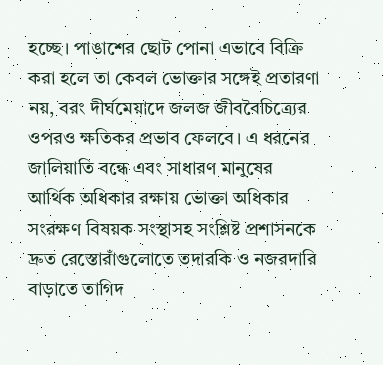হচ্ছে। পাঙাশের ছোট পোনা এভাবে বিক্রি করা হলে তা কেবল ভোক্তার সঙ্গেই প্রতারণা নয়, বরং দীর্ঘমেয়াদে জলজ জীববৈচিত্র্যের ওপরও ক্ষতিকর প্রভাব ফেলবে। এ ধরনের জালিয়াতি বন্ধে এবং সাধারণ মানুষের আর্থিক অধিকার রক্ষায় ভোক্তা অধিকার সংরক্ষণ বিষয়ক সংস্থাসহ সংশ্লিষ্ট প্রশাসনকে দ্রুত রেস্তোরাঁগুলোতে তদারকি ও নজরদারি বাড়াতে তাগিদ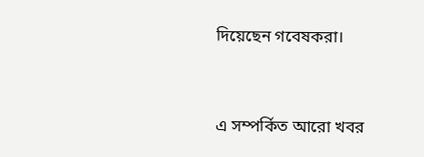দিয়েছেন গবেষকরা।


এ সম্পর্কিত আরো খবর